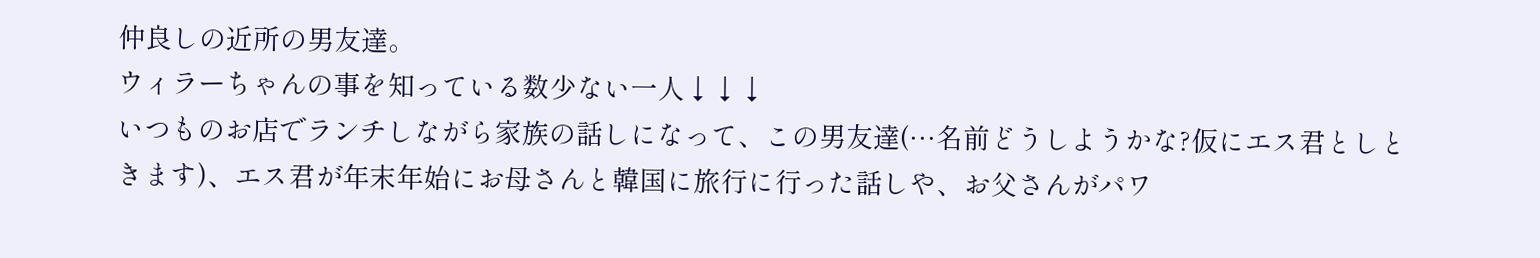仲良しの近所の男友達。
ウィラーちゃんの事を知っている数少ない一人↓↓↓
いつものお店でランチしながら家族の話しになって、この男友達(…名前どうしようかな?仮にエス君としときます)、エス君が年末年始にお母さんと韓国に旅行に行った話しや、お父さんがパワ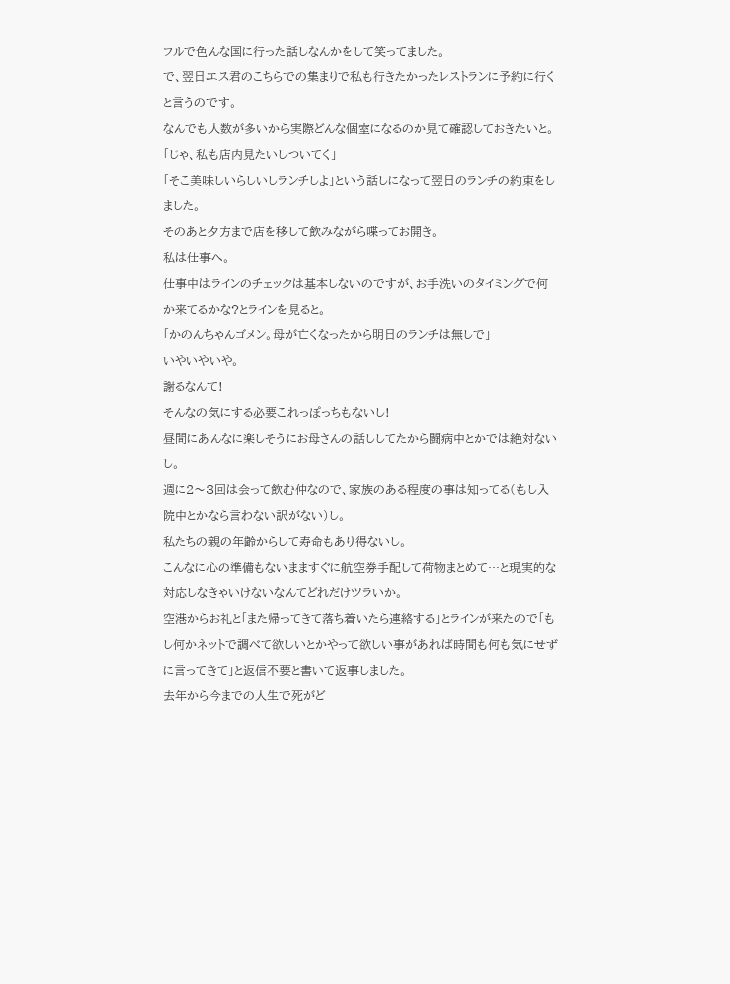フルで色んな国に行った話しなんかをして笑ってました。
で、翌日エス君のこちらでの集まりで私も行きたかったレストランに予約に行くと言うのです。
なんでも人数が多いから実際どんな個室になるのか見て確認しておきたいと。
「じゃ、私も店内見たいしついてく」
「そこ美味しいらしいしランチしよ」という話しになって翌日のランチの約束をしました。
そのあと夕方まで店を移して飲みながら喋ってお開き。
私は仕事へ。
仕事中はラインのチェックは基本しないのですが、お手洗いのタイミングで何か来てるかな?とラインを見ると。
「かのんちゃんゴメン。母が亡くなったから明日のランチは無しで」
いやいやいや。
謝るなんて!
そんなの気にする必要これっぽっちもないし!
昼間にあんなに楽しそうにお母さんの話ししてたから闘病中とかでは絶対ないし。
週に2〜3回は会って飲む仲なので、家族のある程度の事は知ってる(もし入院中とかなら言わない訳がない)し。
私たちの親の年齢からして寿命もあり得ないし。
こんなに心の準備もないまますぐに航空券手配して荷物まとめて…と現実的な対応しなきゃいけないなんてどれだけツラいか。
空港からお礼と「また帰ってきて落ち着いたら連絡する」とラインが来たので「もし何かネットで調べて欲しいとかやって欲しい事があれば時間も何も気にせずに言ってきて」と返信不要と書いて返事しました。
去年から今までの人生で死がど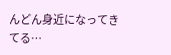んどん身近になってきてる…